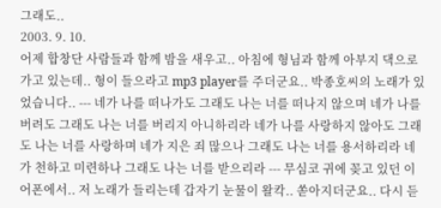그래도..
2003. 9. 10.
어제 합창단 사람들과 함께 밤을 새우고.. 아침에 형님과 함께 아부지 댁으로 가고 있는데.. 형이 들으라고 mp3 player를 주더군요.. 박종호씨의 노래가 있었습니다.. --- 네가 나를 떠나가도 그래도 나는 너를 떠나지 않으며 네가 나를 버려도 그래도 나는 너를 버리지 아니하리라 네가 나를 사랑하지 않아도 그래도 나는 너를 사랑하며 네가 지은 죄 많으나 그래도 나는 너를 용서하리라 네가 천하고 미련하나 그래도 나는 너를 받으리라 --- 무심코 귀에 꽂고 있던 이어폰에서.. 저 노래가 들리는데 갑자기 눈물이 왈칵.. 쏟아지더군요.. 다시 듣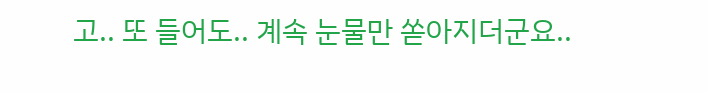고.. 또 들어도.. 계속 눈물만 쏟아지더군요..